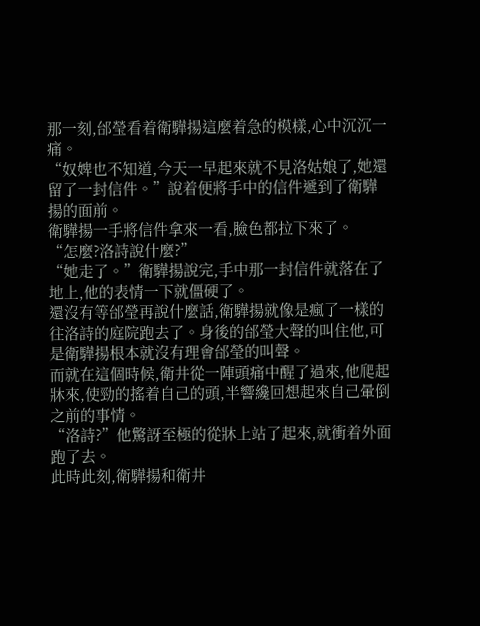那一刻,邰瑩看着衛驊揚這麼着急的模樣,心中沉沉一痛。
“奴婢也不知道,今天一早起來就不見洛姑娘了,她還留了一封信件。”說着便將手中的信件遞到了衛驊揚的面前。
衛驊揚一手將信件拿來一看,臉色都拉下來了。
“怎麼?洛詩說什麼?”
“她走了。”衛驊揚說完,手中那一封信件就落在了地上,他的表情一下就僵硬了。
還沒有等邰瑩再說什麼話,衛驊揚就像是瘋了一樣的往洛詩的庭院跑去了。身後的邰瑩大聲的叫住他,可是衛驊揚根本就沒有理會邰瑩的叫聲。
而就在這個時候,衛井從一陣頭痛中醒了過來,他爬起牀來,使勁的搖着自己的頭,半響纔回想起來自己暈倒之前的事情。
“洛詩?”他驚訝至極的從牀上站了起來,就衝着外面跑了去。
此時此刻,衛驊揚和衛井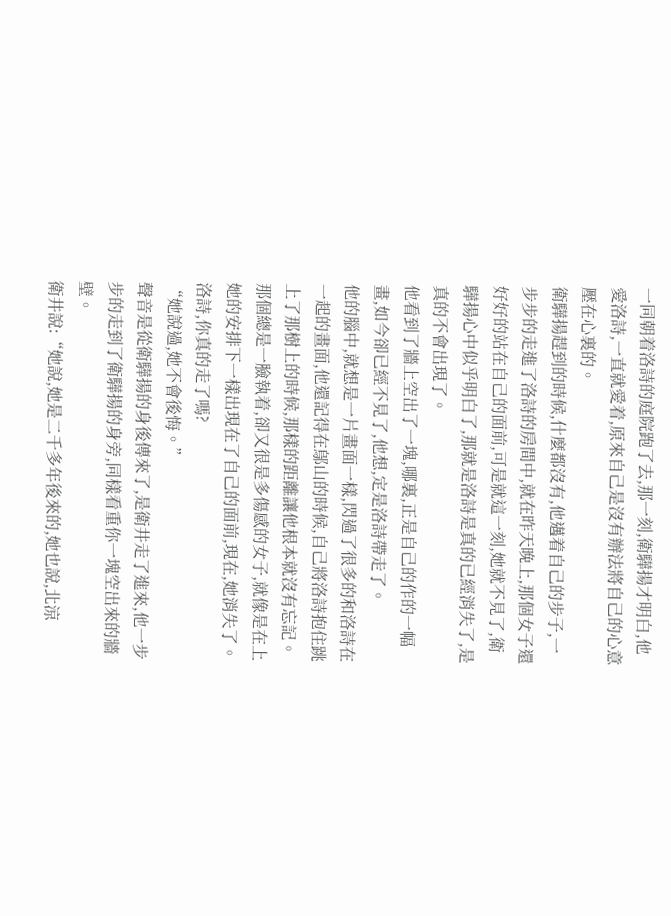一同朝着洛詩的庭院跑了去,那一刻,衛驊揚才明白,他愛洛詩,一直就愛着,原來自己是沒有辦法將自己的心意壓在心裏的。
衛驊揚趕到的時候,什麼都沒有,他邁着自己的步子,一步步的走進了洛詩的房間中,就在昨天晚上,那個女子還好好的站在自己的面前,可是就這一刻,她就不見了,衛驊揚心中似乎明白了,那就是洛詩是真的已經消失了,是真的不會出現了。
他看到了牆上空出了一塊,哪裏,正是自己的作的一幅畫,如今卻已經不見了,他想,定是洛詩帶走了。
他的腦中,就想是一片畫面一樣,閃過了很多的和洛詩在一起的畫面,他還記得在鄔山的時候,自己將洛詩抱住跳上了那樹上的時候,那樣的距離讓他根本就沒有忘記。
那個總是一臉執着,卻又很是多傷感的女子,就像是在上她的安排下一樣出現在了自己的面前,現在,她消失了。
洛詩,你真的走了嗎?
“她說過,她不會後悔。”
聲音是從衛驊揚的身後傳來了,是衛井走了進來,他一步步的走到了衛驊揚的身旁,同樣看重你一塊空出來的牆壁。
衛井說:“她說,她是二千多年後來的,她也說,北涼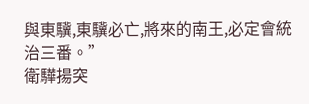與東驥,東驥必亡,將來的南王,必定會統治三番。”
衛驊揚突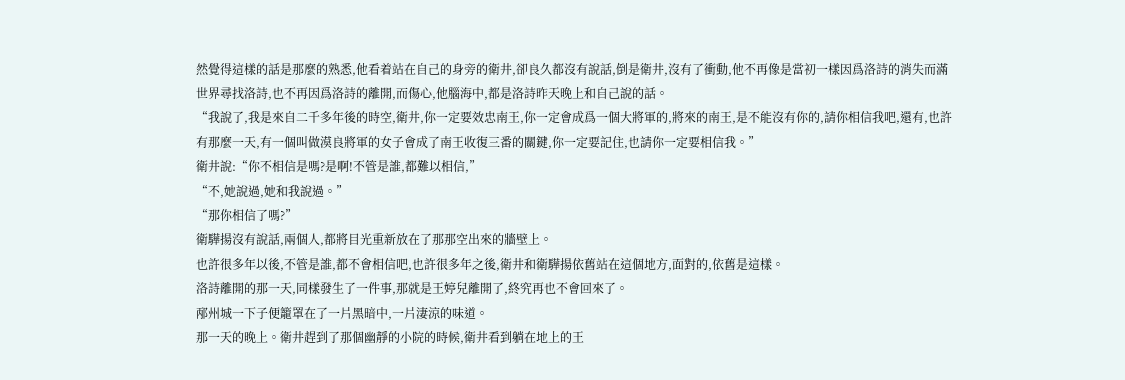然覺得這樣的話是那麼的熟悉,他看着站在自己的身旁的衛井,卻良久都沒有說話,倒是衛井,沒有了衝動,他不再像是當初一樣因爲洛詩的消失而滿世界尋找洛詩,也不再因爲洛詩的離開,而傷心,他腦海中,都是洛詩昨天晚上和自己說的話。
“我說了,我是來自二千多年後的時空,衛井,你一定要效忠南王,你一定會成爲一個大將軍的,將來的南王,是不能沒有你的,請你相信我吧,還有,也許有那麼一天,有一個叫做漠良將軍的女子會成了南王收復三番的關鍵,你一定要記住,也請你一定要相信我。”
衛井說:“你不相信是嗎?是啊!不管是誰,都難以相信,”
“不,她說過,她和我說過。”
“那你相信了嗎?”
衛驊揚沒有說話,兩個人,都將目光重新放在了那那空出來的牆壁上。
也許很多年以後,不管是誰,都不會相信吧,也許很多年之後,衛井和衛驊揚依舊站在這個地方,面對的,依舊是這樣。
洛詩離開的那一天,同樣發生了一件事,那就是王婷兒離開了,終究再也不會回來了。
邴州城一下子便籠罩在了一片黑暗中,一片淒涼的味道。
那一天的晚上。衛井趕到了那個幽靜的小院的時候,衛井看到躺在地上的王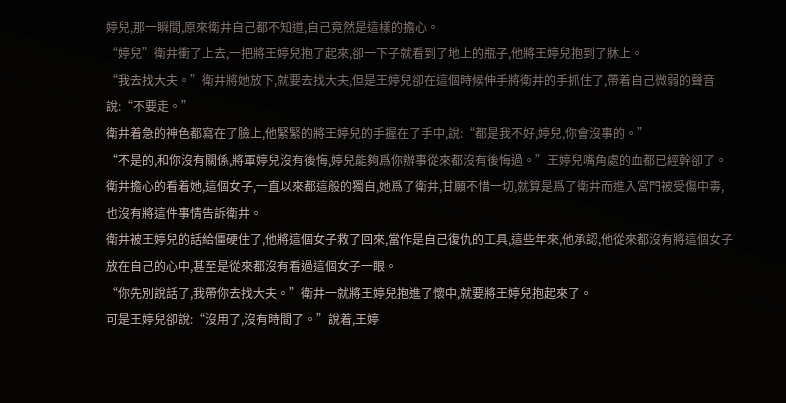婷兒,那一瞬間,原來衛井自己都不知道,自己竟然是這樣的擔心。
“婷兒”衛井衝了上去,一把將王婷兒抱了起來,卻一下子就看到了地上的瓶子,他將王婷兒抱到了牀上。
“我去找大夫。”衛井將她放下,就要去找大夫,但是王婷兒卻在這個時候伸手將衛井的手抓住了,帶着自己微弱的聲音說:“不要走。”
衛井着急的神色都寫在了臉上,他緊緊的將王婷兒的手握在了手中,說:“都是我不好,婷兒,你會沒事的。”
“不是的,和你沒有關係,將軍婷兒沒有後悔,婷兒能夠爲你辦事從來都沒有後悔過。”王婷兒嘴角處的血都已經幹卻了。
衛井擔心的看着她,這個女子,一直以來都這般的獨自,她爲了衛井,甘願不惜一切,就算是爲了衛井而進入宮門被受傷中毒,也沒有將這件事情告訴衛井。
衛井被王婷兒的話給僵硬住了,他將這個女子救了回來,當作是自己復仇的工具,這些年來,他承認,他從來都沒有將這個女子放在自己的心中,甚至是從來都沒有看過這個女子一眼。
“你先別說話了,我帶你去找大夫。”衛井一就將王婷兒抱進了懷中,就要將王婷兒抱起來了。
可是王婷兒卻說:“沒用了,沒有時間了。”說着,王婷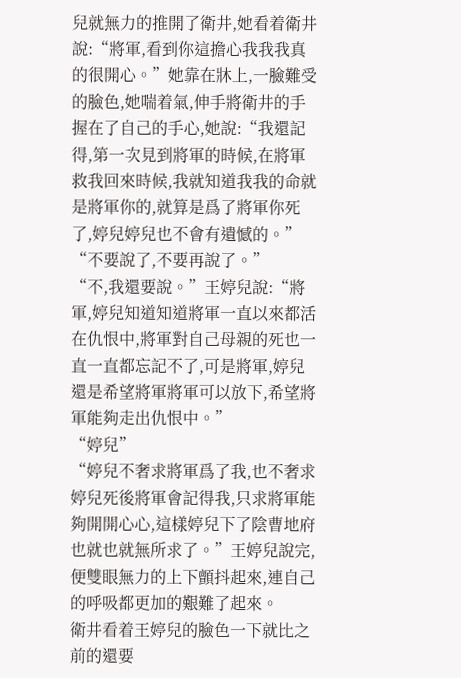兒就無力的推開了衛井,她看着衛井說:“將軍,看到你這擔心我我我真的很開心。”她靠在牀上,一臉難受的臉色,她喘着氣,伸手將衛井的手握在了自己的手心,她說:“我還記得,第一次見到將軍的時候,在將軍救我回來時候,我就知道我我的命就是將軍你的,就算是爲了將軍你死了,婷兒婷兒也不會有遺憾的。”
“不要說了,不要再說了。”
“不,我還要說。”王婷兒說:“將軍,婷兒知道知道將軍一直以來都活在仇恨中,將軍對自己母親的死也一直一直都忘記不了,可是將軍,婷兒還是希望將軍將軍可以放下,希望將軍能夠走出仇恨中。”
“婷兒”
“婷兒不奢求將軍爲了我,也不奢求婷兒死後將軍會記得我,只求將軍能夠開開心心,這樣婷兒下了陰曹地府也就也就無所求了。”王婷兒說完,便雙眼無力的上下顫抖起來,連自己的呼吸都更加的艱難了起來。
衛井看着王婷兒的臉色一下就比之前的還要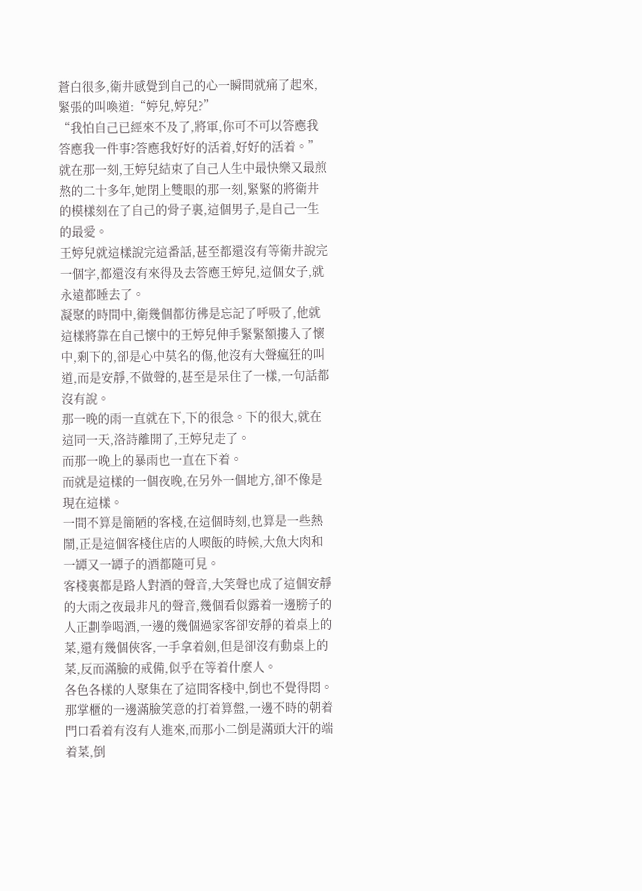蒼白很多,衛井感覺到自己的心一瞬間就痛了起來,緊張的叫喚道:“婷兒,婷兒?”
“我怕自己已經來不及了,將軍,你可不可以答應我答應我一件事?答應我好好的活着,好好的活着。”就在那一刻,王婷兒結束了自己人生中最快樂又最煎熬的二十多年,她閉上雙眼的那一刻,緊緊的將衛井的模樣刻在了自己的骨子裏,這個男子,是自己一生的最愛。
王婷兒就這樣說完這番話,甚至都還沒有等衛井說完一個字,都還沒有來得及去答應王婷兒,這個女子,就永遠都睡去了。
凝聚的時間中,衛幾個都彷彿是忘記了呼吸了,他就這樣將靠在自己懷中的王婷兒伸手緊緊額摟入了懷中,剩下的,卻是心中莫名的傷,他沒有大聲瘋狂的叫道,而是安靜,不做聲的,甚至是呆住了一樣,一句話都沒有說。
那一晚的雨一直就在下,下的很急。下的很大,就在這同一天,洛詩離開了,王婷兒走了。
而那一晚上的暴雨也一直在下着。
而就是這樣的一個夜晚,在另外一個地方,卻不像是現在這樣。
一間不算是簡陋的客棧,在這個時刻,也算是一些熱鬧,正是這個客棧住店的人喫飯的時候,大魚大肉和一罈又一罈子的酒都隨可見。
客棧裏都是路人對酒的聲音,大笑聲也成了這個安靜的大雨之夜最非凡的聲音,幾個看似露着一邊膀子的人正劃拳喝酒,一邊的幾個過家客卻安靜的着桌上的菜,還有幾個俠客,一手拿着劍,但是卻沒有動桌上的菜,反而滿臉的戒備,似乎在等着什麼人。
各色各樣的人聚集在了這間客棧中,倒也不覺得悶。
那掌櫃的一邊滿臉笑意的打着算盤,一邊不時的朝着門口看着有沒有人進來,而那小二倒是滿頭大汗的端着菜,倒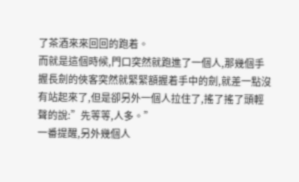了茶酒來來回回的跑着。
而就是這個時候,門口突然就跑進了一個人,那幾個手握長劍的俠客突然就緊緊額握着手中的劍,就差一點沒有站起來了,但是卻另外一個人拉住了,搖了搖了頭輕聲的說:”先等等,人多。”
一番提醒,另外幾個人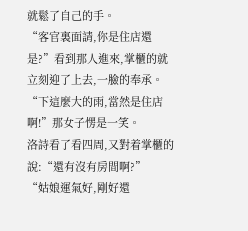就鬆了自己的手。
“客官裏面請,你是住店還是?”看到那人進來,掌櫃的就立刻迎了上去,一臉的奉承。
“下這麼大的雨,當然是住店啊!”那女子愣是一笑。
洛詩看了看四周,又對着掌櫃的說:“還有沒有房間啊?”
“姑娘運氣好,剛好還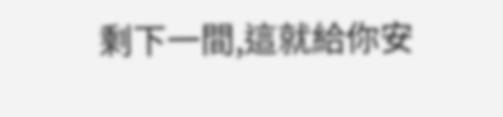剩下一間,這就給你安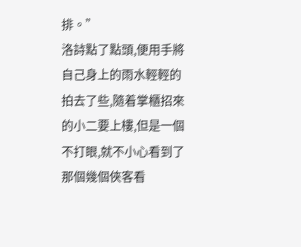排。”
洛詩點了點頭,便用手將自己身上的雨水輕輕的拍去了些,隨着掌櫃招來的小二要上樓,但是一個不打眼,就不小心看到了那個幾個俠客看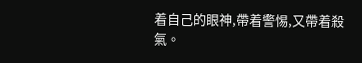着自己的眼神,帶着警惕,又帶着殺氣。